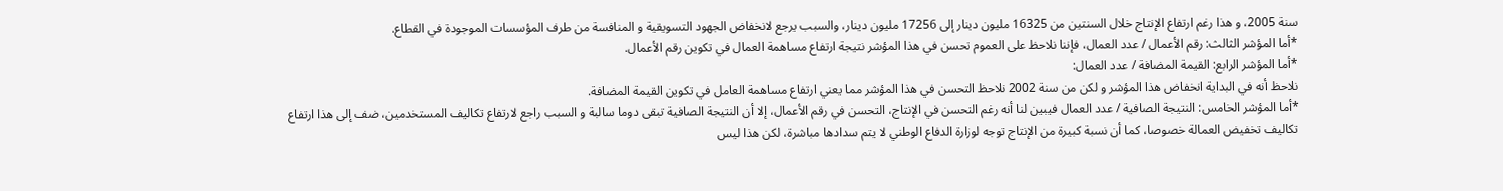سنة 2005، و هذا رغم ارتفاع الإنتاج خلال السنتين من 16325 مليون دينار إلى 17256 مليون دينار، والسبب يرجع لانخفاض الجهود التسويقية و المنافسة من طرف المؤسسات الموجودة في القطاع.
*أما المؤشر الثالث: رقم الأعمال / عدد العمال، فإننا نلاحظ على العموم تحسن في هذا المؤشر نتيجة ارتفاع مساهمة العمال في تكوين رقم الأعمال.
*أما المؤشر الرابع: القيمة المضافة / عدد العمال:
نلاحظ أنه في البداية انخفاض هذا المؤشر و لكن من سنة 2002 نلاحظ التحسن في هذا المؤشر مما يعني ارتفاع مساهمة العامل في تكوين القيمة المضافة.
*أما المؤشر الخامس: النتيجة الصافية / عدد العمال فيبين لنا أنه رغم التحسن في الإنتاج، التحسن في رقم الأعمال، إلا أن النتيجة الصافية تبقى دوما سالبة و السبب راجع لارتفاع تكاليف المستخدمين، ضف إلى هذا ارتفاع تكاليف تخفيض العمالة خصوصا، كما أن نسبة كبيرة من الإنتاج توجه لوزارة الدفاع الوطني لا يتم سدادها مباشرة، لكن هذا ليس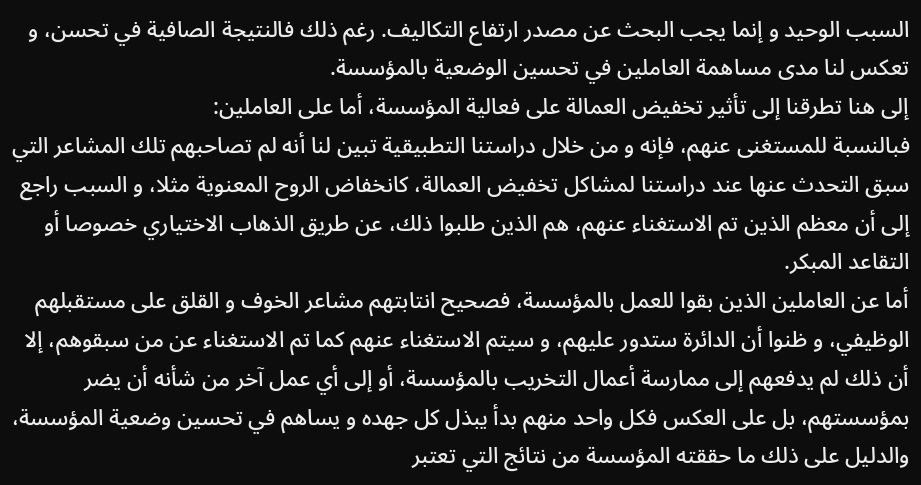السبب الوحيد و إنما يجب البحث عن مصدر ارتفاع التكاليف. رغم ذلك فالنتيجة الصافية في تحسن، و تعكس لنا مدى مساهمة العاملين في تحسين الوضعية بالمؤسسة.
إلى هنا تطرقنا إلى تأثير تخفيض العمالة على فعالية المؤسسة، أما على العاملين:
فبالنسبة للمستغنى عنهم، فإنه و من خلال دراستنا التطبيقية تبين لنا أنه لم تصاحبهم تلك المشاعر التي سبق التحدث عنها عند دراستنا لمشاكل تخفيض العمالة، كانخفاض الروح المعنوية مثلا، و السبب راجع إلى أن معظم الذين تم الاستغناء عنهم، هم الذين طلبوا ذلك، عن طريق الذهاب الاختياري خصوصا أو التقاعد المبكر.
أما عن العاملين الذين بقوا للعمل بالمؤسسة، فصحيح انتابتهم مشاعر الخوف و القلق على مستقبلهم الوظيفي، و ظنوا أن الدائرة ستدور عليهم، و سيتم الاستغناء عنهم كما تم الاستغناء عن من سبقوهم، إلا أن ذلك لم يدفعهم إلى ممارسة أعمال التخريب بالمؤسسة، أو إلى أي عمل آخر من شأنه أن يضر بمؤسستهم، بل على العكس فكل واحد منهم بدأ يبذل كل جهده و يساهم في تحسين وضعية المؤسسة، والدليل على ذلك ما حققته المؤسسة من نتائج التي تعتبر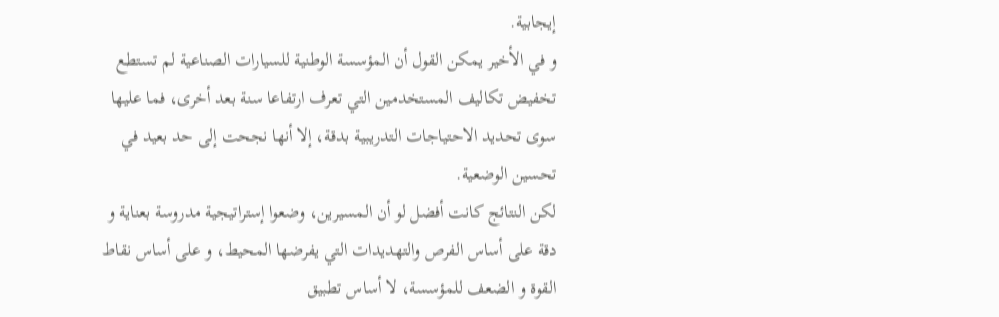إيجابية.
و في الأخير يمكن القول أن المؤسسة الوطنية للسيارات الصناعية لم تستطع تخفيض تكاليف المستخدمين التي تعرف ارتفاعا سنة بعد أخرى، فما عليها سوى تحديد الاحتياجات التدريبية بدقة، إلا أنها نجحت إلى حد بعيد في تحسين الوضعية.
لكن النتائج كانت أفضل لو أن المسيرين، وضعوا إستراتيجية مدروسة بعناية و دقة على أساس الفرص والتهديدات التي يفرضها المحيط، و على أساس نقاط القوة و الضعف للمؤسسة، لا أساس تطبيق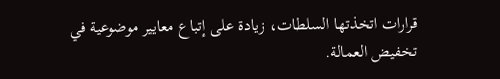قرارات اتخذتها السلطات، زيادة على إتباع معايير موضوعية في تخفيض العمالة.